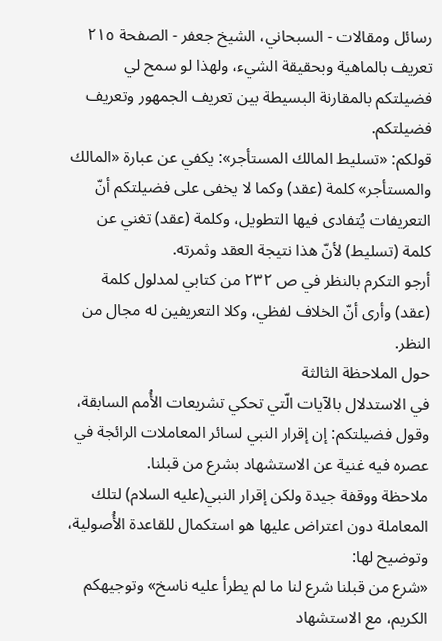رسائل ومقالات - السبحاني، الشيخ جعفر - الصفحة ٢١٥
تعريف بالماهية وبحقيقة الشيء، ولهذا لو سمح لي فضيلتكم بالمقارنة البسيطة بين تعريف الجمهور وتعريف فضيلتكم.
قولكم: «تسليط المالك المستأجر»: يكفي عن عبارة «المالك والمستأجر» كلمة (عقد) وكما لا يخفى على فضيلتكم أنّ التعريفات يُتفادى فيها التطويل، وكلمة (عقد) تغني عن كلمة (تسليط) لأنّ هذا نتيجة العقد وثمرته.
أرجو التكرم بالنظر في ص ٢٣٢ من كتابي لمدلول كلمة (عقد) وأرى أنّ الخلاف لفظي، وكلا التعريفين له مجال من النظر.
حول الملاحظة الثالثة
في الاستدلال بالآيات الّتي تحكي تشريعات الأُمم السابقة، وقول فضيلتكم: إن إقرار النبي لسائر المعاملات الرائجة في عصره فيه غنية عن الاستشهاد بشرع من قبلنا.
ملاحظة ووقفة جيدة ولكن إقرار النبي(عليه السلام) لتلك المعاملة دون اعتراض عليها هو استكمال للقاعدة الأُصولية، وتوضيح لها:
«شرع من قبلنا شرع لنا ما لم يطرأ عليه ناسخ» وتوجيهكم الكريم، مع الاستشهاد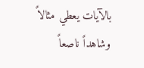بالآيات يعطي مثالاً وشاهداً ناصعاً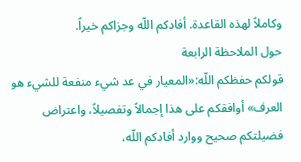وكاملاً لهذه القاعدة. أفادكم اللّه وجزاكم خيراً.
حول الملاحظة الرابعة
قولكم حفظكم اللّه:«المعيار في عد شيء منفعة للشيء هو العرف» أوافقكم على هذا إجمالاً وتفصيلاً، واعتراض فضيلتكم صحيح ووارد أفادكم اللّه،